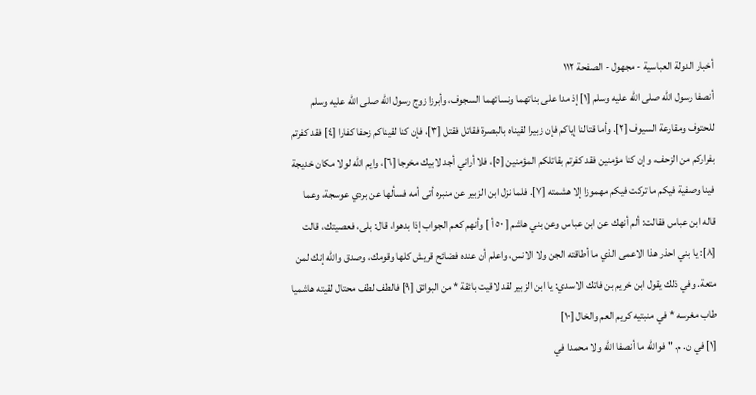أخبار الدولة العباسية - مجهول - الصفحة ١١٢
أنصفا رسول الله صلى الله عليه وسلم [١] إذ مدا على بناتهما ونسائهما السجوف، وأبرزا زوج رسول الله صلى الله عليه وسلم للحتوف ومقارعة السيوف [٢]. وأما قتالنا إياكم فإن زبيرا لقيناه بالبصرة فقاتل فقتل [٣]، فإن كنا لقيناكم زحفا كفارا [٤] فقد كفرتم بفراركم من الزحف، وإن كنا مؤمنين فقد كفرتم بقاتلكم المؤمنين [٥]، فلا أراني أجد لابيك مخرجا [٦]، وايم الله لولا مكان خديجة فينا وصفية فيكم ما تركت فيكم مهموزا إلا هشمته [٧]. فلما نزل ابن الزبير عن منبره أتى أمه فسألها عن بردي عوسجة، وعما قاله ابن عباس فقالت: ألم أنهك عن ابن عباس وعن بني هاشم [ ٥٠ أ ] وأنهم كعم الجواب إذا بدهوا، قال: بلى، فعصيتك، قالت [٨]: يا بني احذر هذا الاعمى الذي ما أطاقته الجن ولا الانس، واعلم أن عنده فضائح قريش كلها وقومك، وصدق والله إنك لمن متعة. وفي ذلك يقول ابن خريم بن فاتك الاسدي: يا ابن الزبير لقد لاقيت بائقة * من البوائق [٩] فالطف لطف محتال لقيته هاشميا طاب مغرسه * في منبتيه كريم العم والخال [١٠]
[١] في ن. م. " فوالله ما أنصفا الله ولا محمدا في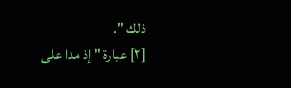ذلك ".
[٢] عبارة " إذ مدا على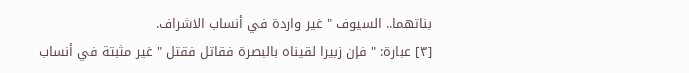بناتهما.. السيوف " غير واردة في أنساب الاشراف.
[٣] عبارة: " فإن زبيرا لقيناه بالبصرة فقاتل فقتل " غير مثبتة في أنساب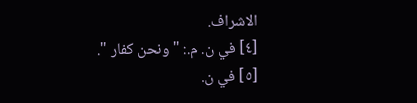الاشراف.
[٤] في ن. م.: " ونحن كفار ".
[٥] في ن.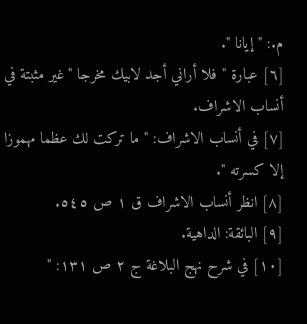م.: " إيانا ".
[٦] عبارة " فلا أراني أجد لابيك مخرجا " غير مثبتة في أنساب الاشراف.
[٧] في أنساب الاشراف: " ما تركت لك عظما مهموزا إلا كسرته ".
[٨] انظر أنساب الاشراف ق ١ ص ٥٤٥.
[٩] البائقة: الداهية.
[١٠] في شرح نهج البلاغة ج ٢ ص ١٣١: "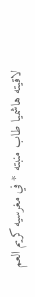لاقيته هاشميا طاب منبته * في مغرسيه كريم العم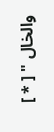والخال " [ * ]